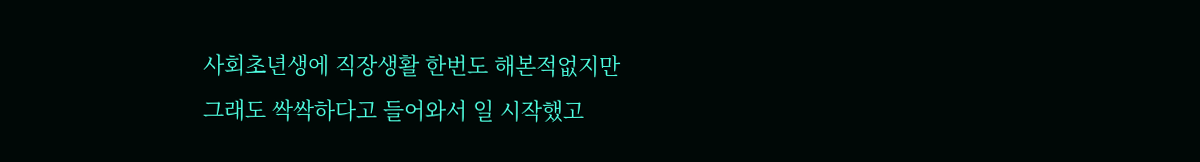사회초년생에 직장생활 한번도 해본적없지만
그래도 싹싹하다고 들어와서 일 시작했고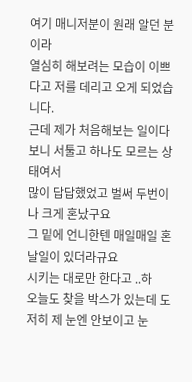여기 매니저분이 원래 알던 분이라
열심히 해보려는 모습이 이쁘다고 저를 데리고 오게 되었습니다.
근데 제가 처음해보는 일이다보니 서툴고 하나도 모르는 상태여서
많이 답답했었고 벌써 두번이나 크게 혼났구요
그 밑에 언니한텐 매일매일 혼날일이 있더라규요
시키는 대로만 한다고 ..하
오늘도 찾을 박스가 있는데 도저히 제 눈엔 안보이고 눈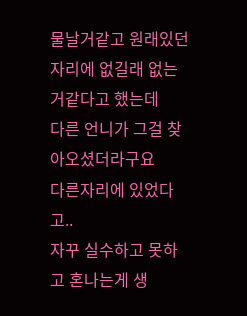물날거같고 원래있던자리에 없길래 없는거같다고 했는데
다른 언니가 그걸 찾아오셨더라구요
다른자리에 있었다고..
자꾸 실수하고 못하고 혼나는게 생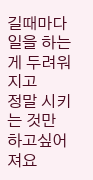길때마다
일을 하는게 두려워지고
정말 시키는 것만 하고싶어져요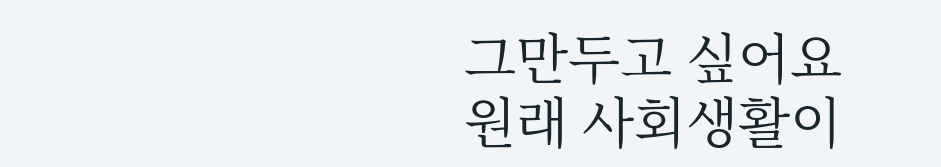그만두고 싶어요
원래 사회생활이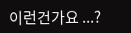이런건가요 ...?